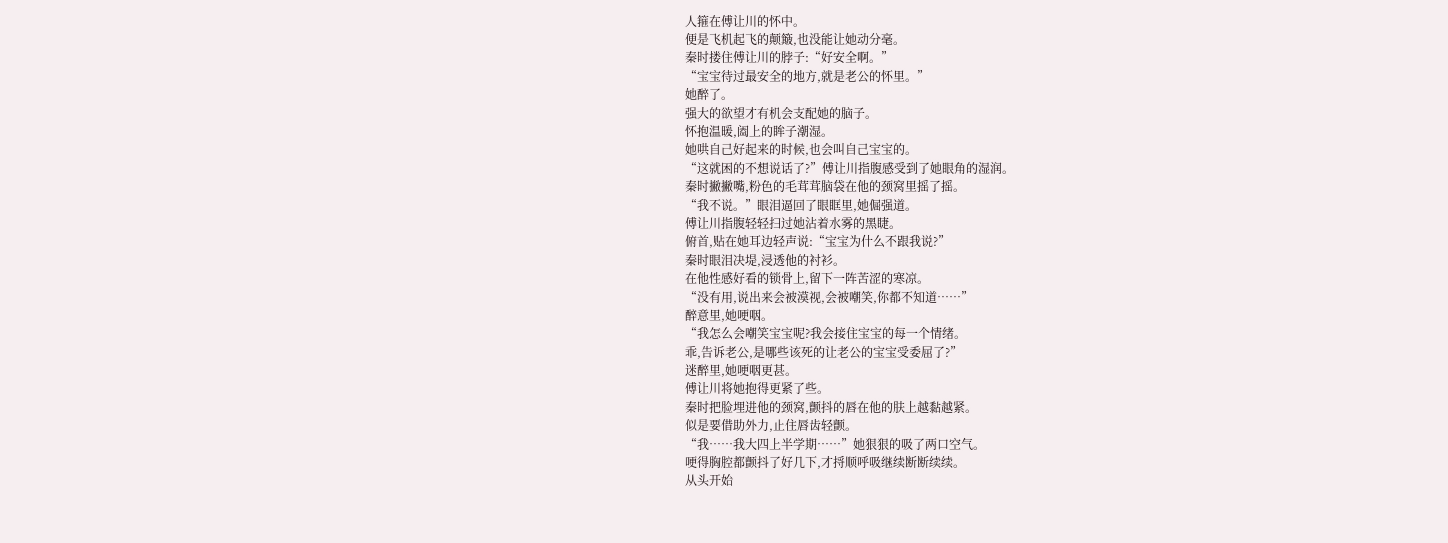人箍在傅让川的怀中。
便是飞机起飞的颠簸,也没能让她动分毫。
秦时搂住傅让川的脖子:“好安全啊。”
“宝宝待过最安全的地方,就是老公的怀里。”
她醉了。
强大的欲望才有机会支配她的脑子。
怀抱温暖,阖上的眸子潮湿。
她哄自己好起来的时候,也会叫自己宝宝的。
“这就困的不想说话了?”傅让川指腹感受到了她眼角的湿润。
秦时撇撇嘴,粉色的毛茸茸脑袋在他的颈窝里摇了摇。
“我不说。”眼泪逼回了眼眶里,她倔强道。
傅让川指腹轻轻扫过她沾着水雾的黑睫。
俯首,贴在她耳边轻声说:“宝宝为什么不跟我说?”
秦时眼泪决堤,浸透他的衬衫。
在他性感好看的锁骨上,留下一阵苦涩的寒凉。
“没有用,说出来会被漠视,会被嘲笑,你都不知道……”
醉意里,她哽咽。
“我怎么会嘲笑宝宝呢?我会接住宝宝的每一个情绪。
乖,告诉老公,是哪些该死的让老公的宝宝受委屈了?”
迷醉里,她哽咽更甚。
傅让川将她抱得更紧了些。
秦时把脸埋进他的颈窝,颤抖的唇在他的肤上越黏越紧。
似是要借助外力,止住唇齿轻颤。
“我……我大四上半学期……”她狠狠的吸了两口空气。
哽得胸腔都颤抖了好几下,才捋顺呼吸继续断断续续。
从头开始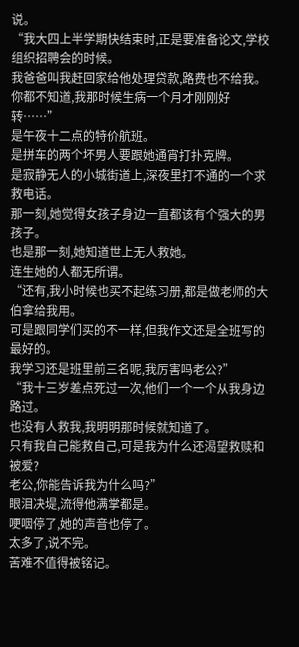说。
“我大四上半学期快结束时,正是要准备论文,学校组织招聘会的时候。
我爸爸叫我赶回家给他处理贷款,路费也不给我。
你都不知道,我那时候生病一个月才刚刚好转……”
是午夜十二点的特价航班。
是拼车的两个坏男人要跟她通宵打扑克牌。
是寂静无人的小城街道上,深夜里打不通的一个求救电话。
那一刻,她觉得女孩子身边一直都该有个强大的男孩子。
也是那一刻,她知道世上无人救她。
连生她的人都无所谓。
“还有,我小时候也买不起练习册,都是做老师的大伯拿给我用。
可是跟同学们买的不一样,但我作文还是全班写的最好的。
我学习还是班里前三名呢,我厉害吗老公?”
“我十三岁差点死过一次,他们一个一个从我身边路过。
也没有人救我,我明明那时候就知道了。
只有我自己能救自己,可是我为什么还渴望救赎和被爱?
老公,你能告诉我为什么吗?”
眼泪决堤,流得他满掌都是。
哽咽停了,她的声音也停了。
太多了,说不完。
苦难不值得被铭记。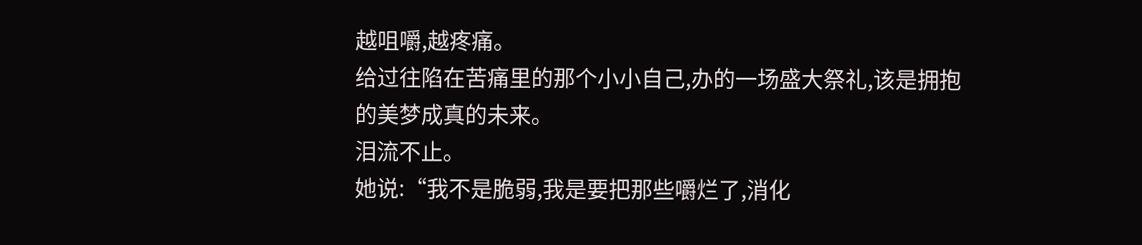越咀嚼,越疼痛。
给过往陷在苦痛里的那个小小自己,办的一场盛大祭礼,该是拥抱的美梦成真的未来。
泪流不止。
她说:“我不是脆弱,我是要把那些嚼烂了,消化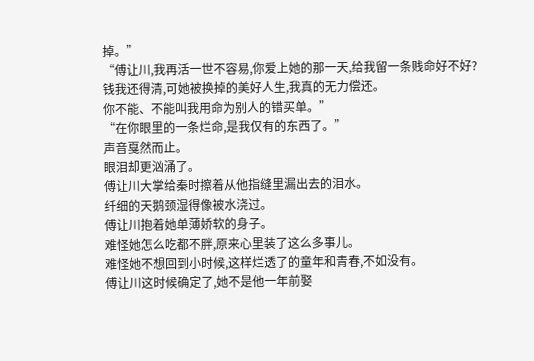掉。”
“傅让川,我再活一世不容易,你爱上她的那一天,给我留一条贱命好不好?
钱我还得清,可她被换掉的美好人生,我真的无力偿还。
你不能、不能叫我用命为别人的错买单。”
“在你眼里的一条烂命,是我仅有的东西了。”
声音戛然而止。
眼泪却更汹涌了。
傅让川大掌给秦时擦着从他指缝里漏出去的泪水。
纤细的天鹅颈湿得像被水浇过。
傅让川抱着她单薄娇软的身子。
难怪她怎么吃都不胖,原来心里装了这么多事儿。
难怪她不想回到小时候,这样烂透了的童年和青春,不如没有。
傅让川这时候确定了,她不是他一年前娶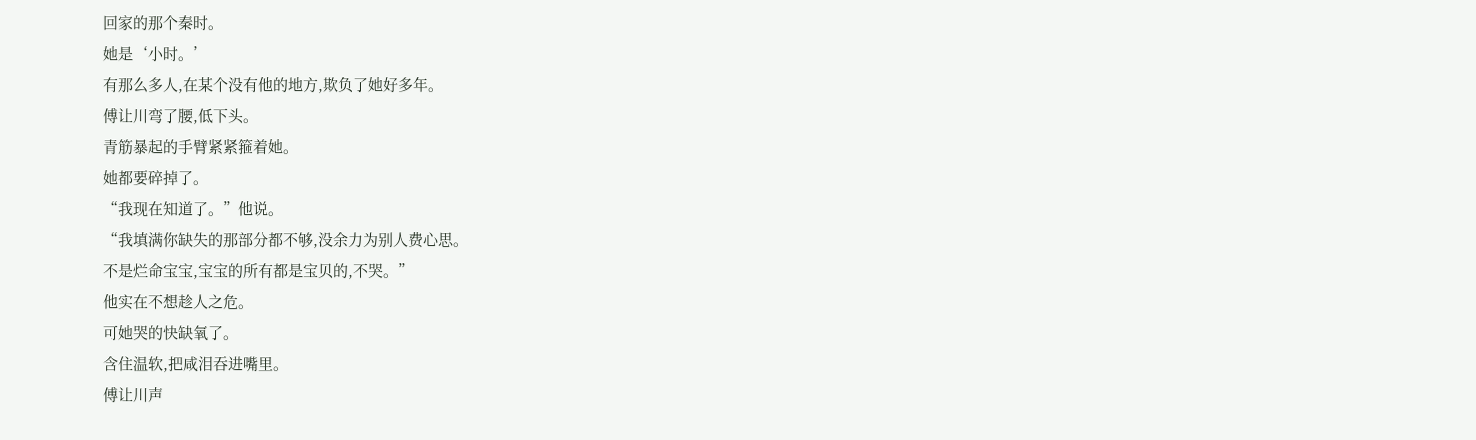回家的那个秦时。
她是‘小时。’
有那么多人,在某个没有他的地方,欺负了她好多年。
傅让川弯了腰,低下头。
青筋暴起的手臂紧紧箍着她。
她都要碎掉了。
“我现在知道了。”他说。
“我填满你缺失的那部分都不够,没余力为别人费心思。
不是烂命宝宝,宝宝的所有都是宝贝的,不哭。”
他实在不想趁人之危。
可她哭的快缺氧了。
含住温软,把咸泪吞进嘴里。
傅让川声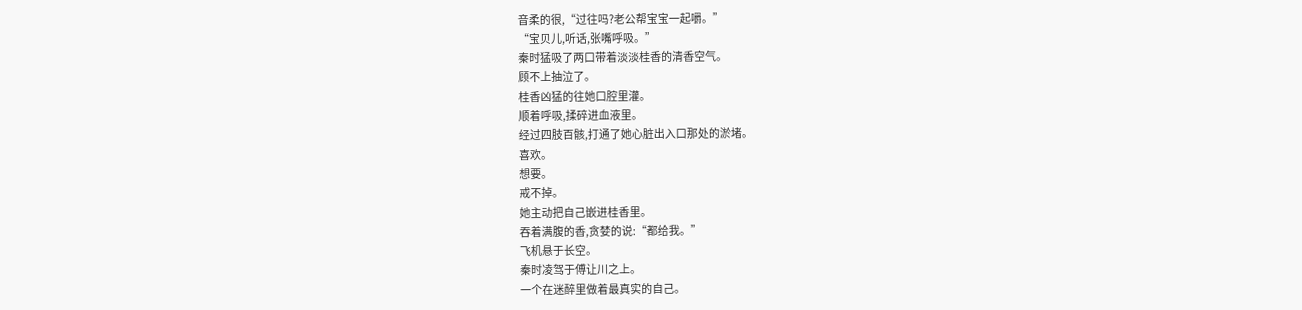音柔的很,“过往吗?老公帮宝宝一起嚼。”
“宝贝儿,听话,张嘴呼吸。”
秦时猛吸了两口带着淡淡桂香的清香空气。
顾不上抽泣了。
桂香凶猛的往她口腔里灌。
顺着呼吸,揉碎进血液里。
经过四肢百骸,打通了她心脏出入口那处的淤堵。
喜欢。
想要。
戒不掉。
她主动把自己嵌进桂香里。
吞着满腹的香,贪婪的说:“都给我。”
飞机悬于长空。
秦时凌驾于傅让川之上。
一个在迷醉里做着最真实的自己。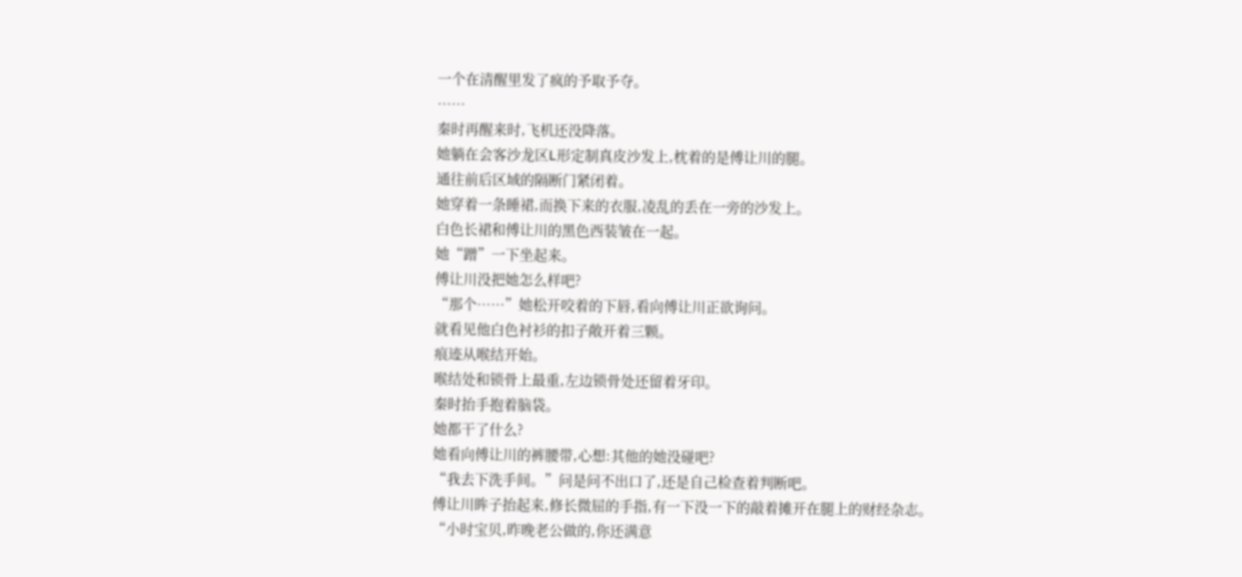一个在清醒里发了疯的予取予夺。
……
秦时再醒来时,飞机还没降落。
她躺在会客沙龙区L形定制真皮沙发上,枕着的是傅让川的腿。
通往前后区域的隔断门紧闭着。
她穿着一条睡裙,而换下来的衣服,凌乱的丢在一旁的沙发上。
白色长裙和傅让川的黑色西装皱在一起。
她“蹭”一下坐起来。
傅让川没把她怎么样吧?
“那个……”她松开咬着的下唇,看向傅让川正欲询问。
就看见他白色衬衫的扣子敞开着三颗。
痕迹从喉结开始。
喉结处和锁骨上最重,左边锁骨处还留着牙印。
秦时抬手抱着脑袋。
她都干了什么?
她看向傅让川的裤腰带,心想:其他的她没碰吧?
“我去下洗手间。”问是问不出口了,还是自己检查着判断吧。
傅让川眸子抬起来,修长微屈的手指,有一下没一下的敲着摊开在腿上的财经杂志。
“小时宝贝,昨晚老公做的,你还满意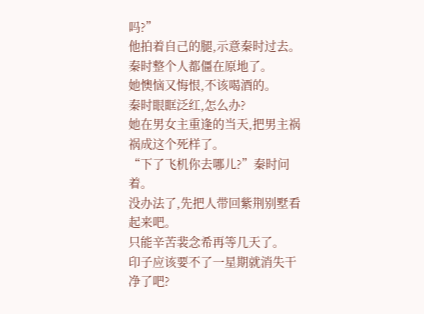吗?”
他拍着自己的腿,示意秦时过去。
秦时整个人都僵在原地了。
她懊恼又悔恨,不该喝酒的。
秦时眼眶泛红,怎么办?
她在男女主重逢的当天,把男主祸祸成这个死样了。
“下了飞机你去哪儿?”秦时问着。
没办法了,先把人带回紫荆别墅看起来吧。
只能辛苦裴念希再等几天了。
印子应该要不了一星期就消失干净了吧?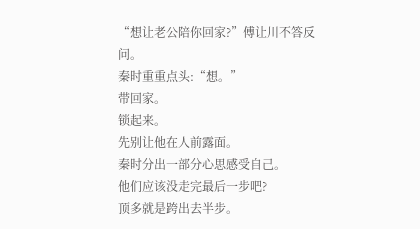“想让老公陪你回家?”傅让川不答反问。
秦时重重点头:“想。”
带回家。
锁起来。
先别让他在人前露面。
秦时分出一部分心思感受自己。
他们应该没走完最后一步吧?
顶多就是跨出去半步。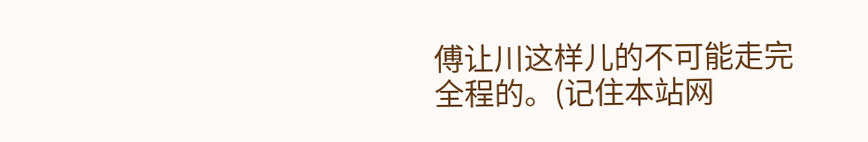傅让川这样儿的不可能走完全程的。(记住本站网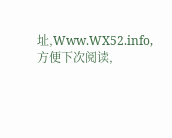址,Www.WX52.info,方便下次阅读,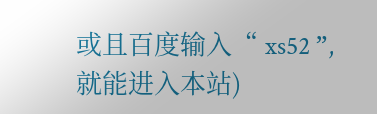或且百度输入“ xs52 ”,就能进入本站)